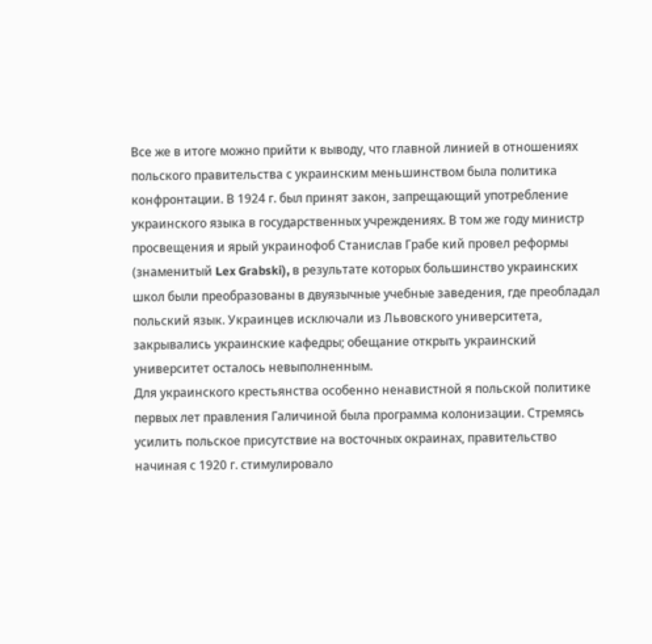Все же в итоге можно прийти к выводу, что главной линией в отношениях польского правительства с украинским меньшинством была политика конфронтации. В 1924 г. был принят закон, запрещающий употребление украинского языка в государственных учреждениях. В том же году министр просвещения и ярый украинофоб Станислав Грабе кий провел реформы (знаменитый Lex Grabski), в результате которых большинство украинских школ были преобразованы в двуязычные учебные заведения, где преобладал польский язык. Украинцев исключали из Львовского университета, закрывались украинские кафедры; обещание открыть украинский университет осталось невыполненным.
Для украинского крестьянства особенно ненавистной я польской политике первых лет правления Галичиной была программа колонизации. Стремясь усилить польское присутствие на восточных окраинах, правительство начиная с 1920 г. стимулировало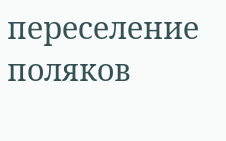переселение поляков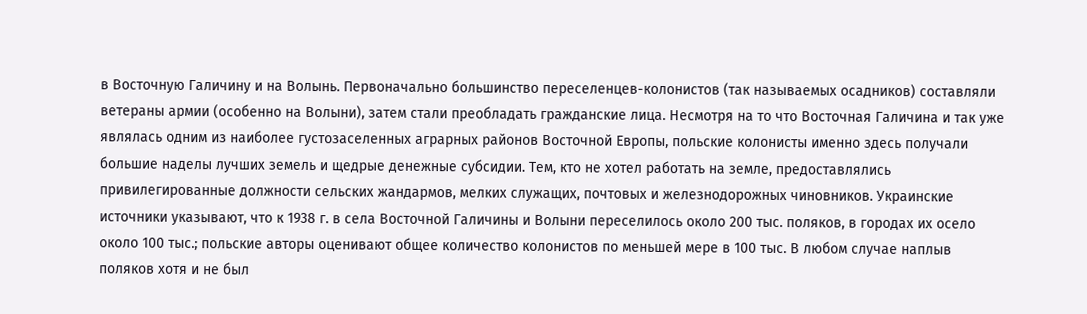в Восточную Галичину и на Волынь. Первоначально большинство переселенцев-колонистов (так называемых осадников) составляли ветераны армии (особенно на Волыни), затем стали преобладать гражданские лица. Несмотря на то что Восточная Галичина и так уже являлась одним из наиболее густозаселенных аграрных районов Восточной Европы, польские колонисты именно здесь получали большие наделы лучших земель и щедрые денежные субсидии. Тем, кто не хотел работать на земле, предоставлялись привилегированные должности сельских жандармов, мелких служащих, почтовых и железнодорожных чиновников. Украинские источники указывают, что к 1938 г. в села Восточной Галичины и Волыни переселилось около 200 тыс. поляков, в городах их осело около 100 тыс.; польские авторы оценивают общее количество колонистов по меньшей мере в 100 тыс. В любом случае наплыв поляков хотя и не был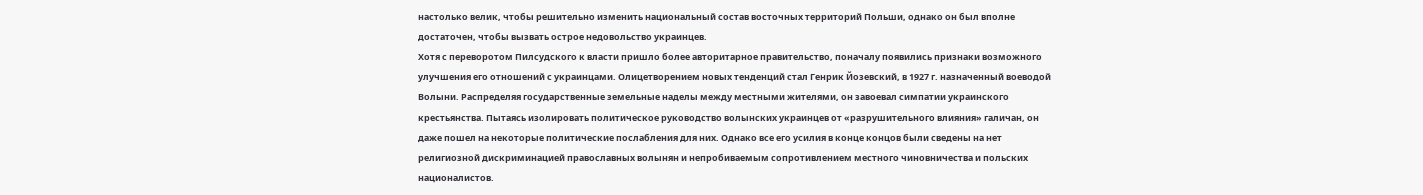настолько велик, чтобы решительно изменить национальный состав восточных территорий Польши, однако он был вполне достаточен, чтобы вызвать острое недовольство украинцев.
Хотя с переворотом Пилсудского к власти пришло более авторитарное правительство, поначалу появились признаки возможного улучшения его отношений с украинцами. Олицетворением новых тенденций стал Генрик Йозевский, в 1927 г. назначенный воеводой Волыни. Распределяя государственные земельные наделы между местными жителями, он завоевал симпатии украинского крестьянства. Пытаясь изолировать политическое руководство волынских украинцев от «разрушительного влияния» галичан, он даже пошел на некоторые политические послабления для них. Однако все его усилия в конце концов были сведены на нет религиозной дискриминацией православных волынян и непробиваемым сопротивлением местного чиновничества и польских националистов.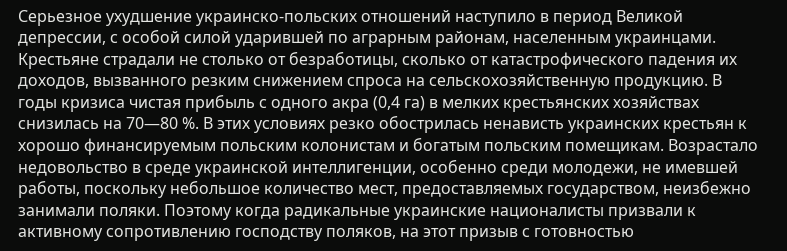Серьезное ухудшение украинско-польских отношений наступило в период Великой депрессии, с особой силой ударившей по аграрным районам, населенным украинцами. Крестьяне страдали не столько от безработицы, сколько от катастрофического падения их доходов, вызванного резким снижением спроса на сельскохозяйственную продукцию. В годы кризиса чистая прибыль с одного акра (0,4 га) в мелких крестьянских хозяйствах снизилась на 70—80 %. В этих условиях резко обострилась ненависть украинских крестьян к хорошо финансируемым польским колонистам и богатым польским помещикам. Возрастало недовольство в среде украинской интеллигенции, особенно среди молодежи, не имевшей работы, поскольку небольшое количество мест, предоставляемых государством, неизбежно занимали поляки. Поэтому когда радикальные украинские националисты призвали к активному сопротивлению господству поляков, на этот призыв с готовностью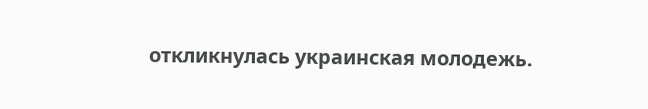откликнулась украинская молодежь.